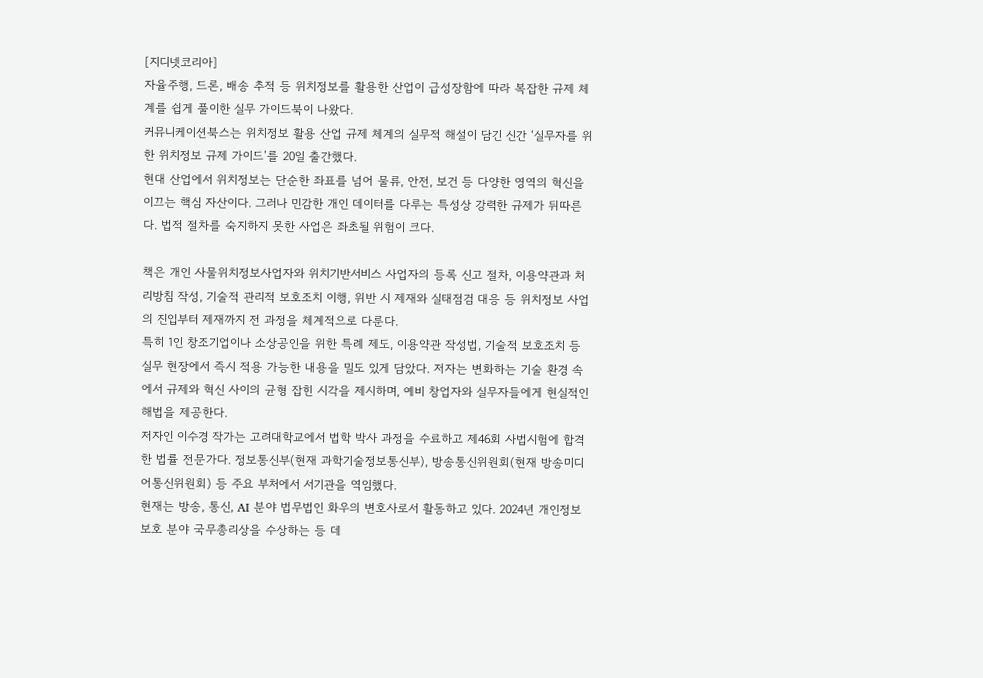[지디넷코리아]
자율주행, 드론, 배송 추적 등 위치정보를 활용한 산업이 급성장함에 따라 복잡한 규제 체계를 쉽게 풀이한 실무 가이드북이 나왔다.
커뮤니케이션북스는 위치정보 활용 산업 규제 체계의 실무적 해설이 담긴 신간 ‘실무자를 위한 위치정보 규제 가이드’를 20일 출간했다.
현대 산업에서 위치정보는 단순한 좌표를 넘어 물류, 안전, 보건 등 다양한 영역의 혁신을 이끄는 핵심 자산이다. 그러나 민감한 개인 데이터를 다루는 특성상 강력한 규제가 뒤따른다. 법적 절차를 숙지하지 못한 사업은 좌초될 위험이 크다.

책은 개인 사물위치정보사업자와 위치기반서비스 사업자의 등록 신고 절차, 이용약관과 처리방침 작성, 기술적 관리적 보호조치 이행, 위반 시 제재와 실태점검 대응 등 위치정보 사업의 진입부터 제재까지 전 과정을 체계적으로 다룬다.
특히 1인 창조기업이나 소상공인을 위한 특례 제도, 이용약관 작성법, 기술적 보호조치 등 실무 현장에서 즉시 적용 가능한 내용을 밀도 있게 담았다. 저자는 변화하는 기술 환경 속에서 규제와 혁신 사이의 균형 잡힌 시각을 제시하며, 예비 창업자와 실무자들에게 현실적인 해법을 제공한다.
저자인 이수경 작가는 고려대학교에서 법학 박사 과정을 수료하고 제46회 사법시험에 합격한 법률 전문가다. 정보통신부(현재 과학기술정보통신부), 방송통신위원회(현재 방송미디어통신위원회) 등 주요 부처에서 서기관을 역임했다.
현재는 방송, 통신, AI 분야 법무법인 화우의 변호사로서 활동하고 있다. 2024년 개인정보 보호 분야 국무총리상을 수상하는 등 데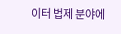이터 법제 분야에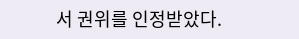서 권위를 인정받았다.